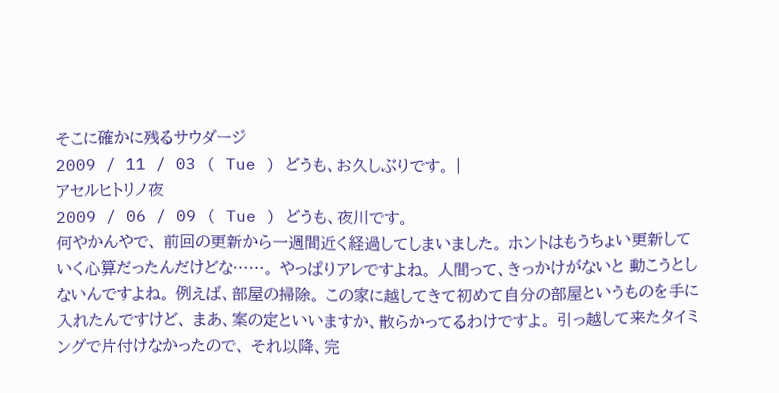そこに確かに残るサウダージ
2009 / 11 / 03 ( Tue ) どうも、お久しぶりです。 |
アセルヒトリノ夜
2009 / 06 / 09 ( Tue ) どうも、夜川です。
何やかんやで、 前回の更新から一週間近く経過してしまいました。 ホントはもうちょい更新していく心算だったんだけどな……。 やっぱりアレですよね。 人間って、きっかけがないと 動こうとしないんですよね。 例えば、部屋の掃除。 この家に越してきて初めて自分の部屋というものを手に入れたんですけど、 まあ、案の定といいますか、散らかってるわけですよ。 引っ越して来たタイミングで片付けなかったので、 それ以降、完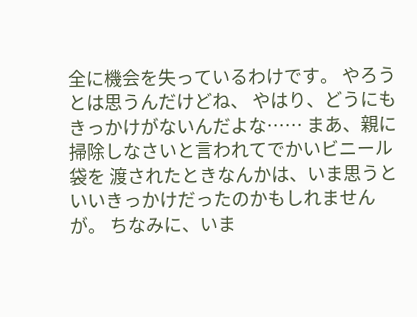全に機会を失っているわけです。 やろうとは思うんだけどね、 やはり、どうにもきっかけがないんだよな…… まあ、親に掃除しなさいと言われてでかいビニール袋を 渡されたときなんかは、いま思うといいきっかけだったのかもしれませんが。 ちなみに、いま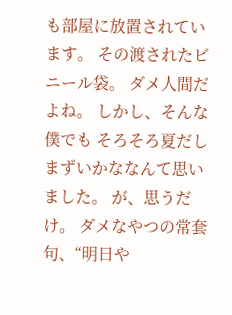も部屋に放置されています。 その渡されたビニール袋。 ダメ人間だよね。 しかし、そんな僕でも そろそろ夏だしまずいかななんて思いました。 が、思うだけ。 ダメなやつの常套句、“明日や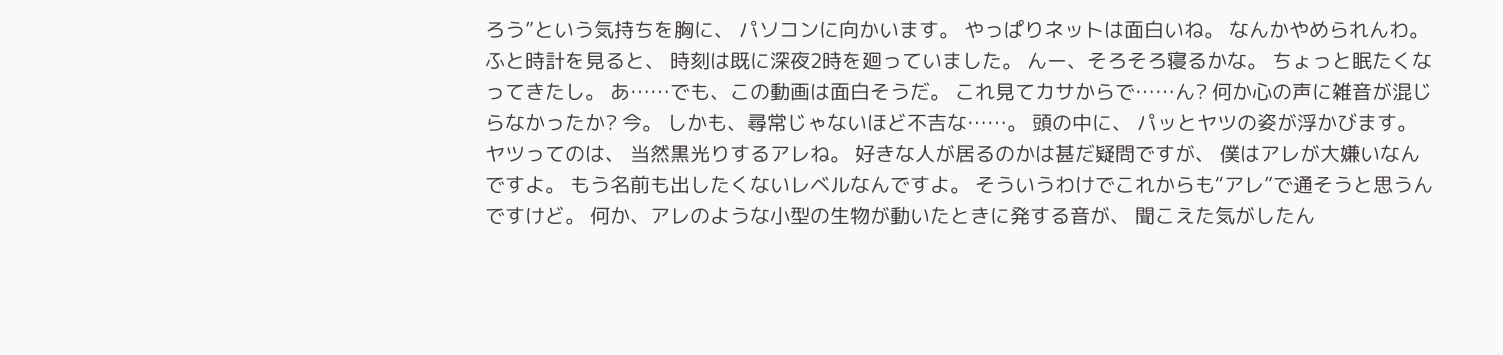ろう”という気持ちを胸に、 パソコンに向かいます。 やっぱりネットは面白いね。 なんかやめられんわ。 ふと時計を見ると、 時刻は既に深夜2時を廻っていました。 んー、そろそろ寝るかな。 ちょっと眠たくなってきたし。 あ……でも、この動画は面白そうだ。 これ見てカサからで……ん? 何か心の声に雑音が混じらなかったか? 今。 しかも、尋常じゃないほど不吉な……。 頭の中に、 パッとヤツの姿が浮かびます。 ヤツってのは、 当然黒光りするアレね。 好きな人が居るのかは甚だ疑問ですが、 僕はアレが大嫌いなんですよ。 もう名前も出したくないレベルなんですよ。 そういうわけでこれからも“アレ”で通そうと思うんですけど。 何か、アレのような小型の生物が動いたときに発する音が、 聞こえた気がしたん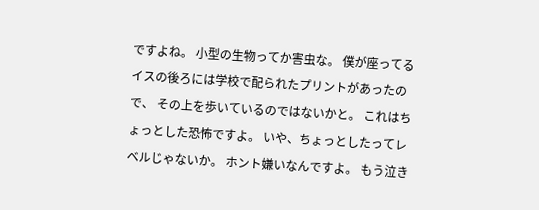ですよね。 小型の生物ってか害虫な。 僕が座ってるイスの後ろには学校で配られたプリントがあったので、 その上を歩いているのではないかと。 これはちょっとした恐怖ですよ。 いや、ちょっとしたってレベルじゃないか。 ホント嫌いなんですよ。 もう泣き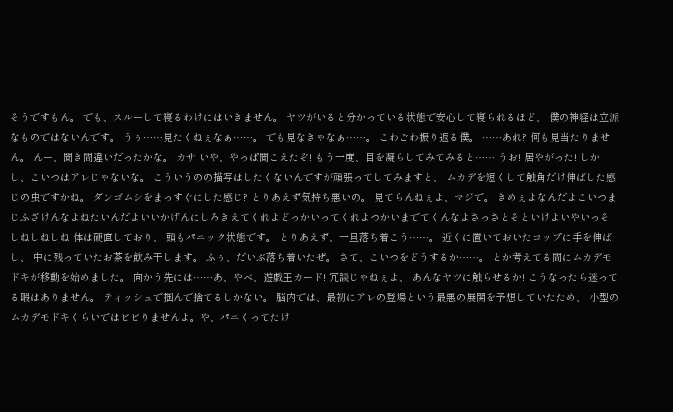そうですもん。 でも、スルーして寝るわけにはいきません。 ヤツがいると分かっている状態で安心して寝られるほど、 僕の神経は立派なものではないんです。 うぅ……見たくねぇなぁ……。 でも見なきゃなぁ……。 こわごわ振り返る僕。 ……あれ? 何も見当たりません。 んー、聞き間違いだったかな。 カサ いや、やっぱ聞こえたぞ! もう一度、目を凝らしてみてみると…… うお! 居やがった! しかし、こいつはアレじゃないな。 こういうのの描写はしたくないんですが頑張ってしてみますと、 ムカデを短くして触角だけ伸ばした感じの虫ですかね。 ダンゴムシをまっすぐにした感じ? とりあえず気持ち悪いの。 見てらんねぇよ、マジで。 きめぇよなんだよこいつまじふざけんなよねたいんだよいいかげんにしろきえてくれよどっかいってくれよつかいまでてくんなよさっさとそといけよいやいっそしねしねしね 体は硬直しており、 頭もパニック状態です。 とりあえず、一旦落ち着こう……。 近くに置いておいたコップに手を伸ばし、 中に残っていたお茶を飲み干します。 ふぅ、だいぶ落ち着いたぜ。 さて、こいつをどうするか……。 とか考えてる間にムカデモドキが移動を始めました。 向かう先には……あ、やべ、遊戯王カード! 冗談じゃねぇよ、 あんなヤツに触らせるか! こうなったら迷ってる暇はありません。 ティッシュで掴んで捨てるしかない。 脳内では、最初にアレの登場という最悪の展開を予想していたため、 小型のムカデモドキくらいではビビりませんよ。や、パニくってたけ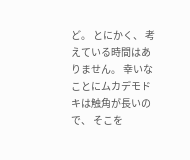ど。 とにかく、 考えている時間はありません。 幸いなことにムカデモドキは触角が長いので、 そこを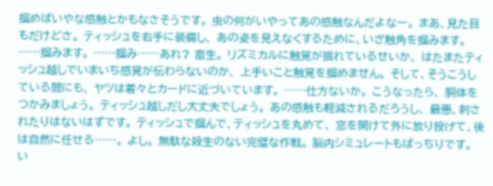掴めばいやな感触とかもなさそうです。 虫の何がいやってあの感触なんだよなー。 まあ、見た目もだけどさ。 ティッシュを右手に装備し、 あの姿を見えなくするために、いざ触角を掴みます。 ……掴みます。 ……掴み……あれ? 畜生。 リズミカルに触覚が揺れているせいか、 はたまたティッシュ越しでいまいち感覚が伝わらないのか、 上手いこと触覚を掴めません。 そして、そうこうしている間にも、 ヤツは着々とカードに近づいています。 ……仕方ないか。 こうなったら、 胴体をつかみましょう。 ティッシュ越しだし大丈夫でしょう。 あの感触も軽減されるだろうし、 最悪、刺されたりはないはずです。 ティッシュで掴んで、ティッシュを丸めて、 窓を開けて外に放り投げて、後は自然に任せる……。 よし。 無駄な殺生のない完璧な作戦。 脳内シミュレートもばっちりです。 い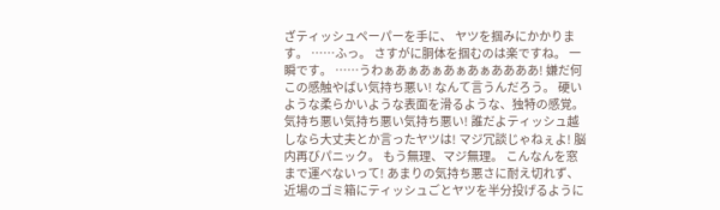ざティッシュペーパーを手に、 ヤツを掴みにかかります。 ……ふっ。 さすがに胴体を掴むのは楽ですね。 一瞬です。 ……うわぁあぁあぁあぁあぁああああ! 嫌だ何この感触やばい気持ち悪い! なんて言うんだろう。 硬いような柔らかいような表面を滑るような、独特の感覚。 気持ち悪い気持ち悪い気持ち悪い! 誰だよティッシュ越しなら大丈夫とか言ったヤツは! マジ冗談じゃねぇよ! 脳内再びパニック。 もう無理、マジ無理。 こんなんを窓まで運べないって! あまりの気持ち悪さに耐え切れず、 近場のゴミ箱にティッシュごとヤツを半分投げるように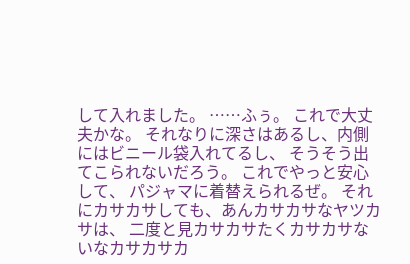して入れました。 ……ふぅ。 これで大丈夫かな。 それなりに深さはあるし、内側にはビニール袋入れてるし、 そうそう出てこられないだろう。 これでやっと安心して、 パジャマに着替えられるぜ。 それにカサカサしても、あんカサカサなヤツカサは、 二度と見カサカサたくカサカサないなカサカサカ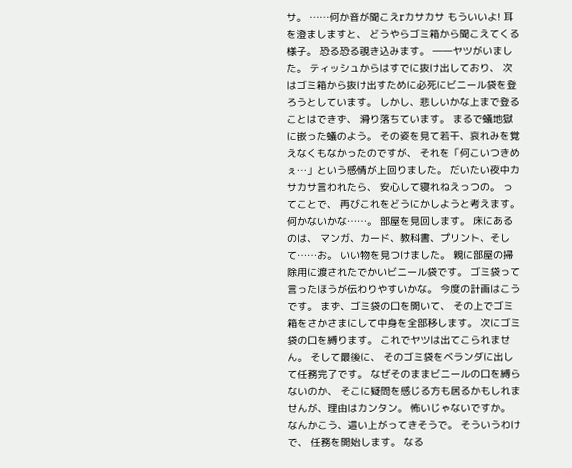サ。 ……何か音が聞こえrカサカサ もういいよ! 耳を澄ましますと、 どうやらゴミ箱から聞こえてくる様子。 恐る恐る覗き込みます。 ――ヤツがいました。 ティッシュからはすでに抜け出しており、 次はゴミ箱から抜け出すために必死にビニール袋を登ろうとしています。 しかし、悲しいかな上まで登ることはできず、 滑り落ちています。 まるで蟻地獄に嵌った蟻のよう。 その姿を見て若干、哀れみを覚えなくもなかったのですが、 それを「何こいつきめぇ…」という感情が上回りました。 だいたい夜中カサカサ言われたら、 安心して寝れねえっつの。 ってことで、 再びこれをどうにかしようと考えます。 何かないかな……。 部屋を見回します。 床にあるのは、 マンガ、カード、教科書、プリント、そして……お。 いい物を見つけました。 親に部屋の掃除用に渡されたでかいビニール袋です。 ゴミ袋って言ったほうが伝わりやすいかな。 今度の計画はこうです。 まず、ゴミ袋の口を開いて、 その上でゴミ箱をさかさまにして中身を全部移します。 次にゴミ袋の口を縛ります。 これでヤツは出てこられません。 そして最後に、 そのゴミ袋をベランダに出して任務完了です。 なぜそのままビニールの口を縛らないのか、 そこに疑問を感じる方も居るかもしれませんが、理由はカンタン。 怖いじゃないですか。 なんかこう、這い上がってきそうで。 そういうわけで、 任務を開始します。 なる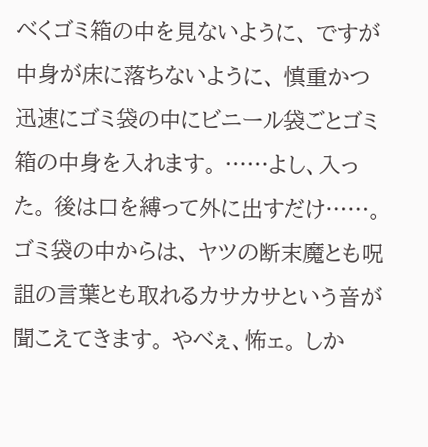べくゴミ箱の中を見ないように、 ですが中身が床に落ちないように、 慎重かつ迅速にゴミ袋の中にビニール袋ごとゴミ箱の中身を入れます。 ……よし、入った。 後は口を縛って外に出すだけ……。 ゴミ袋の中からは、 ヤツの断末魔とも呪詛の言葉とも取れるカサカサという音が聞こえてきます。 やべぇ、怖ェ。 しか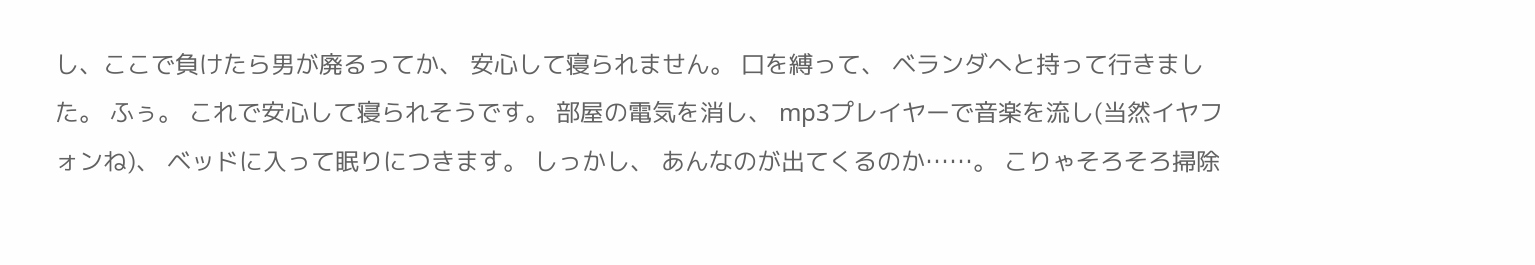し、ここで負けたら男が廃るってか、 安心して寝られません。 口を縛って、 ベランダへと持って行きました。 ふぅ。 これで安心して寝られそうです。 部屋の電気を消し、 mp3プレイヤーで音楽を流し(当然イヤフォンね)、 ベッドに入って眠りにつきます。 しっかし、 あんなのが出てくるのか……。 こりゃそろそろ掃除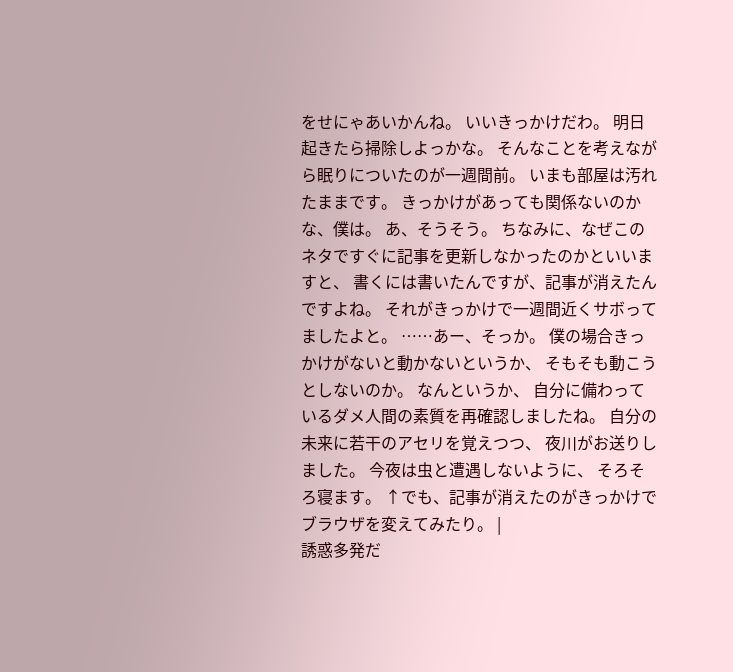をせにゃあいかんね。 いいきっかけだわ。 明日起きたら掃除しよっかな。 そんなことを考えながら眠りについたのが一週間前。 いまも部屋は汚れたままです。 きっかけがあっても関係ないのかな、僕は。 あ、そうそう。 ちなみに、なぜこのネタですぐに記事を更新しなかったのかといいますと、 書くには書いたんですが、記事が消えたんですよね。 それがきっかけで一週間近くサボってましたよと。 ……あー、そっか。 僕の場合きっかけがないと動かないというか、 そもそも動こうとしないのか。 なんというか、 自分に備わっているダメ人間の素質を再確認しましたね。 自分の未来に若干のアセリを覚えつつ、 夜川がお送りしました。 今夜は虫と遭遇しないように、 そろそろ寝ます。 ↑でも、記事が消えたのがきっかけでブラウザを変えてみたり。 |
誘惑多発だ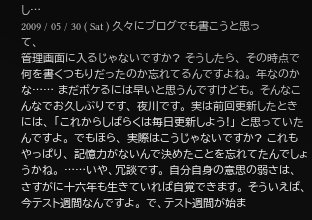し…
2009 / 05 / 30 ( Sat ) 久々にブログでも書こうと思って、
管理画面に入るじゃないですか? そうしたら、 その時点で何を書くつもりだったのか忘れてるんですよね。 年なのかな…… まだボケるには早いと思うんですけども。 そんなこんなでお久しぶりです、 夜川です。 実は前回更新したときには、 「これからしばらくは毎日更新しよう!」 と思っていたんですよ。 でもほら、 実際はこうじゃないですか? これもやっぱり、 記憶力がないんで決めたことを忘れてたんでしょうかね。 ……いや、冗談です。 自分自身の意思の弱さは、 さすがに十六年も生きていれば自覚できます。 そういえば、 今テスト週間なんですよ。 で、テスト週間が始ま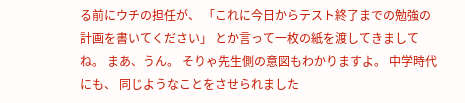る前にウチの担任が、 「これに今日からテスト終了までの勉強の計画を書いてください」 とか言って一枚の紙を渡してきましてね。 まあ、うん。 そりゃ先生側の意図もわかりますよ。 中学時代にも、 同じようなことをさせられました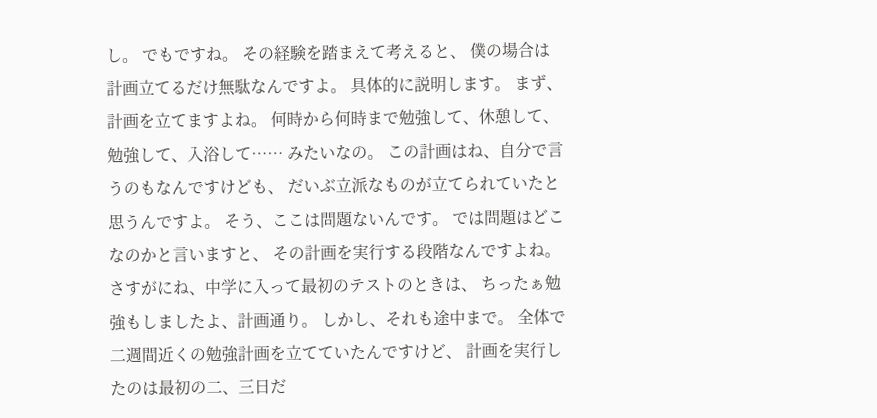し。 でもですね。 その経験を踏まえて考えると、 僕の場合は計画立てるだけ無駄なんですよ。 具体的に説明します。 まず、計画を立てますよね。 何時から何時まで勉強して、休憩して、勉強して、入浴して…… みたいなの。 この計画はね、自分で言うのもなんですけども、 だいぶ立派なものが立てられていたと思うんですよ。 そう、ここは問題ないんです。 では問題はどこなのかと言いますと、 その計画を実行する段階なんですよね。 さすがにね、中学に入って最初のテストのときは、 ちったぁ勉強もしましたよ、計画通り。 しかし、それも途中まで。 全体で二週間近くの勉強計画を立てていたんですけど、 計画を実行したのは最初の二、三日だ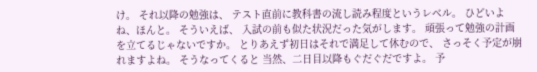け。 それ以降の勉強は、 テスト直前に教科書の流し読み程度というレベル。 ひどいよね、ほんと。 そういえば、 入試の前も似た状況だった気がします。 頑張って勉強の計画を立てるじゃないですか。 とりあえず初日はそれで満足して休むので、 さっそく予定が崩れますよね。 そうなってくると 当然、二日目以降もぐだぐだですよ。 予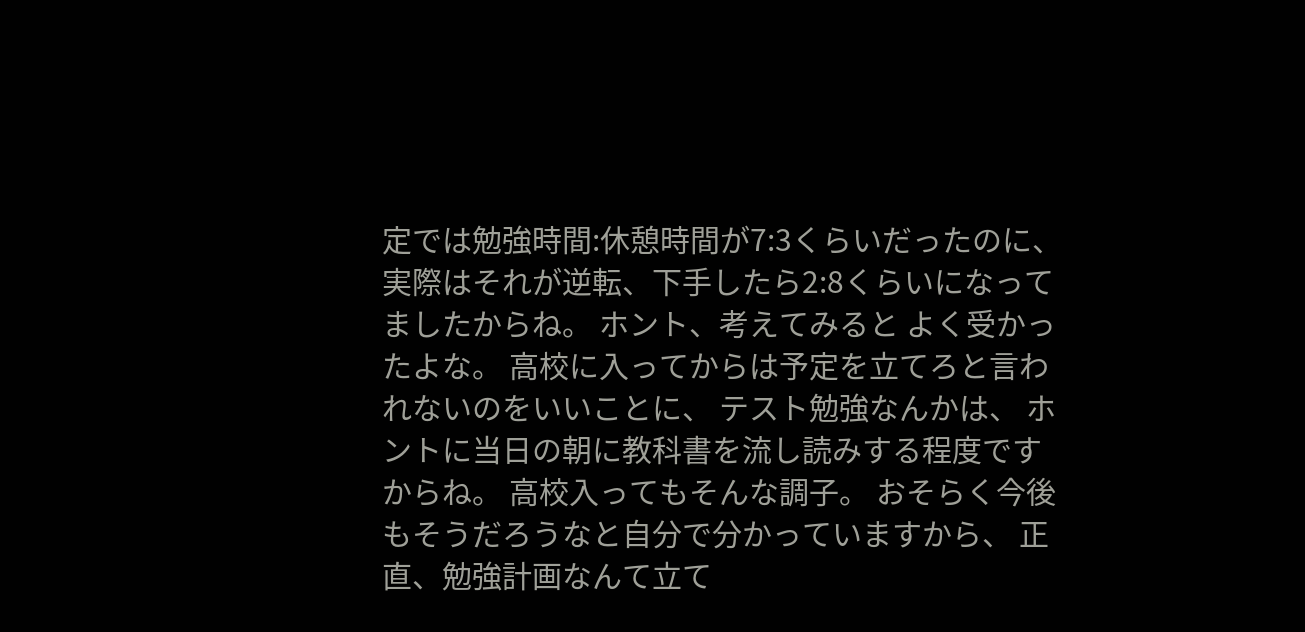定では勉強時間:休憩時間が7:3くらいだったのに、 実際はそれが逆転、下手したら2:8くらいになってましたからね。 ホント、考えてみると よく受かったよな。 高校に入ってからは予定を立てろと言われないのをいいことに、 テスト勉強なんかは、 ホントに当日の朝に教科書を流し読みする程度ですからね。 高校入ってもそんな調子。 おそらく今後もそうだろうなと自分で分かっていますから、 正直、勉強計画なんて立て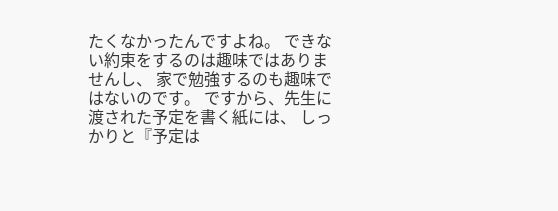たくなかったんですよね。 できない約束をするのは趣味ではありませんし、 家で勉強するのも趣味ではないのです。 ですから、先生に渡された予定を書く紙には、 しっかりと『予定は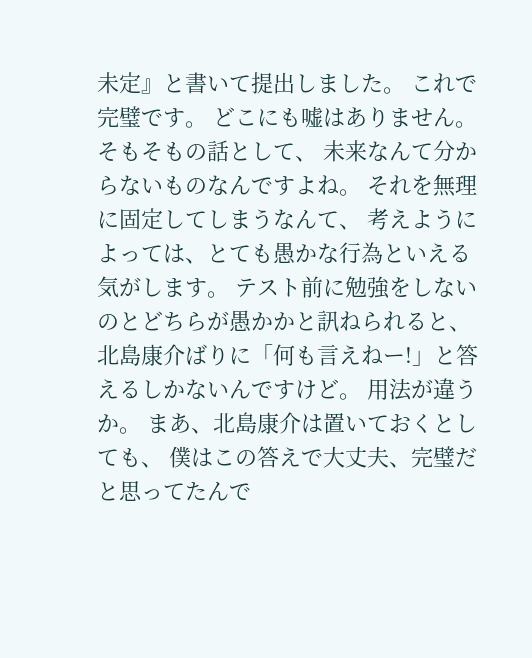未定』と書いて提出しました。 これで完璧です。 どこにも嘘はありません。 そもそもの話として、 未来なんて分からないものなんですよね。 それを無理に固定してしまうなんて、 考えようによっては、とても愚かな行為といえる気がします。 テスト前に勉強をしないのとどちらが愚かかと訊ねられると、 北島康介ばりに「何も言えねー!」と答えるしかないんですけど。 用法が違うか。 まあ、北島康介は置いておくとしても、 僕はこの答えで大丈夫、完璧だと思ってたんで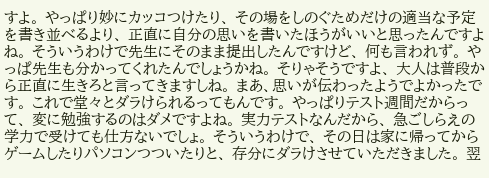すよ。 やっぱり妙にカッコつけたり、 その場をしのぐためだけの適当な予定を書き並べるより、 正直に自分の思いを書いたほうがいいと思ったんですよね。 そういうわけで先生にそのまま提出したんですけど、 何も言われず。 やっぱ先生も分かってくれたんでしょうかね。 そりゃそうですよ、 大人は普段から正直に生きろと言ってきますしね。 まあ、思いが伝わったようでよかったです。 これで堂々とダラけられるってもんです。 やっぱりテスト週間だからって、 変に勉強するのはダメですよね。 実力テストなんだから、 急ごしらえの学力で受けても仕方ないでしょ。 そういうわけで、 その日は家に帰ってからゲームしたりパソコンつついたりと、 存分にダラけさせていただきました。 翌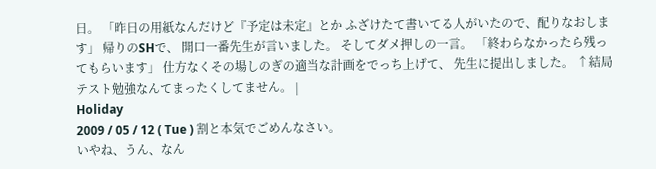日。 「昨日の用紙なんだけど『予定は未定』とか ふざけたて書いてる人がいたので、配りなおします」 帰りのSHで、 開口一番先生が言いました。 そしてダメ押しの一言。 「終わらなかったら残ってもらいます」 仕方なくその場しのぎの適当な計画をでっち上げて、 先生に提出しました。 ↑結局テスト勉強なんてまったくしてません。 |
Holiday
2009 / 05 / 12 ( Tue ) 割と本気でごめんなさい。
いやね、うん、なん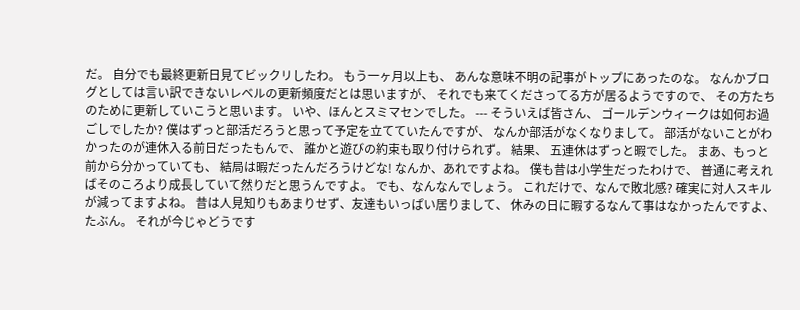だ。 自分でも最終更新日見てビックリしたわ。 もう一ヶ月以上も、 あんな意味不明の記事がトップにあったのな。 なんかブログとしては言い訳できないレベルの更新頻度だとは思いますが、 それでも来てくださってる方が居るようですので、 その方たちのために更新していこうと思います。 いや、ほんとスミマセンでした。 --- そういえば皆さん、 ゴールデンウィークは如何お過ごしでしたか? 僕はずっと部活だろうと思って予定を立てていたんですが、 なんか部活がなくなりまして。 部活がないことがわかったのが連休入る前日だったもんで、 誰かと遊びの約束も取り付けられず。 結果、 五連休はずっと暇でした。 まあ、もっと前から分かっていても、 結局は暇だったんだろうけどな! なんか、あれですよね。 僕も昔は小学生だったわけで、 普通に考えればそのころより成長していて然りだと思うんですよ。 でも、なんなんでしょう。 これだけで、なんで敗北感? 確実に対人スキルが減ってますよね。 昔は人見知りもあまりせず、友達もいっぱい居りまして、 休みの日に暇するなんて事はなかったんですよ、たぶん。 それが今じゃどうです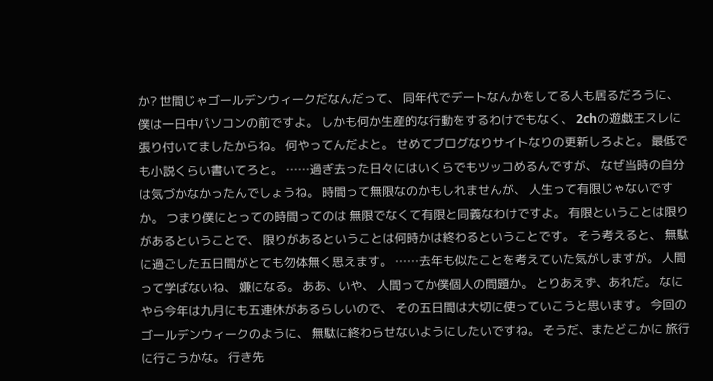か? 世間じゃゴールデンウィークだなんだって、 同年代でデートなんかをしてる人も居るだろうに、 僕は一日中パソコンの前ですよ。 しかも何か生産的な行動をするわけでもなく、 2chの遊戯王スレに張り付いてましたからね。 何やってんだよと。 せめてブログなりサイトなりの更新しろよと。 最低でも小説くらい書いてろと。 ……過ぎ去った日々にはいくらでもツッコめるんですが、 なぜ当時の自分は気づかなかったんでしょうね。 時間って無限なのかもしれませんが、 人生って有限じゃないですか。 つまり僕にとっての時間ってのは 無限でなくて有限と同義なわけですよ。 有限ということは限りがあるということで、 限りがあるということは何時かは終わるということです。 そう考えると、 無駄に過ごした五日間がとても勿体無く思えます。 ……去年も似たことを考えていた気がしますが。 人間って学ばないね、 嫌になる。 ああ、いや、 人間ってか僕個人の問題か。 とりあえず、あれだ。 なにやら今年は九月にも五連休があるらしいので、 その五日間は大切に使っていこうと思います。 今回のゴールデンウィークのように、 無駄に終わらせないようにしたいですね。 そうだ、またどこかに 旅行に行こうかな。 行き先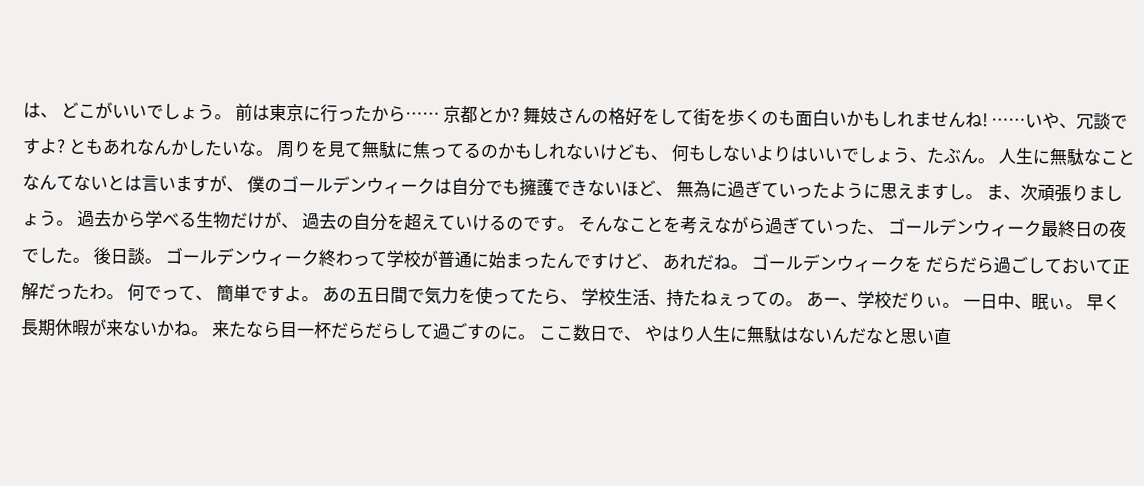は、 どこがいいでしょう。 前は東京に行ったから…… 京都とか? 舞妓さんの格好をして街を歩くのも面白いかもしれませんね! ……いや、冗談ですよ? ともあれなんかしたいな。 周りを見て無駄に焦ってるのかもしれないけども、 何もしないよりはいいでしょう、たぶん。 人生に無駄なことなんてないとは言いますが、 僕のゴールデンウィークは自分でも擁護できないほど、 無為に過ぎていったように思えますし。 ま、次頑張りましょう。 過去から学べる生物だけが、 過去の自分を超えていけるのです。 そんなことを考えながら過ぎていった、 ゴールデンウィーク最終日の夜でした。 後日談。 ゴールデンウィーク終わって学校が普通に始まったんですけど、 あれだね。 ゴールデンウィークを だらだら過ごしておいて正解だったわ。 何でって、 簡単ですよ。 あの五日間で気力を使ってたら、 学校生活、持たねぇっての。 あー、学校だりぃ。 一日中、眠ぃ。 早く長期休暇が来ないかね。 来たなら目一杯だらだらして過ごすのに。 ここ数日で、 やはり人生に無駄はないんだなと思い直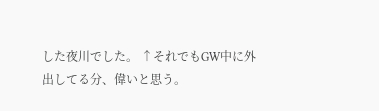した夜川でした。 ↑それでもGW中に外出してる分、偉いと思う。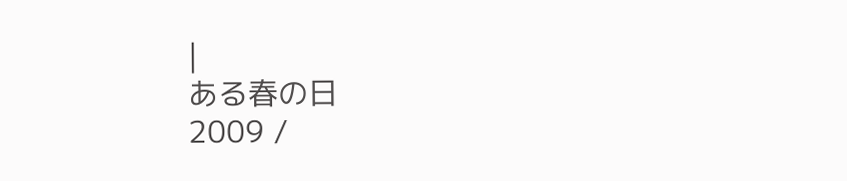|
ある春の日
2009 /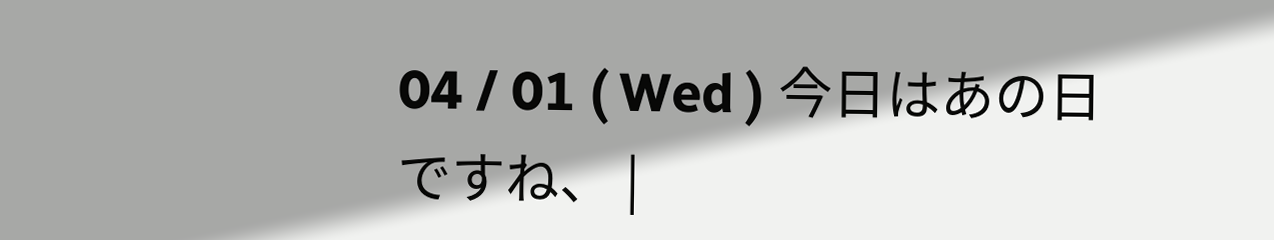04 / 01 ( Wed ) 今日はあの日ですね、 |